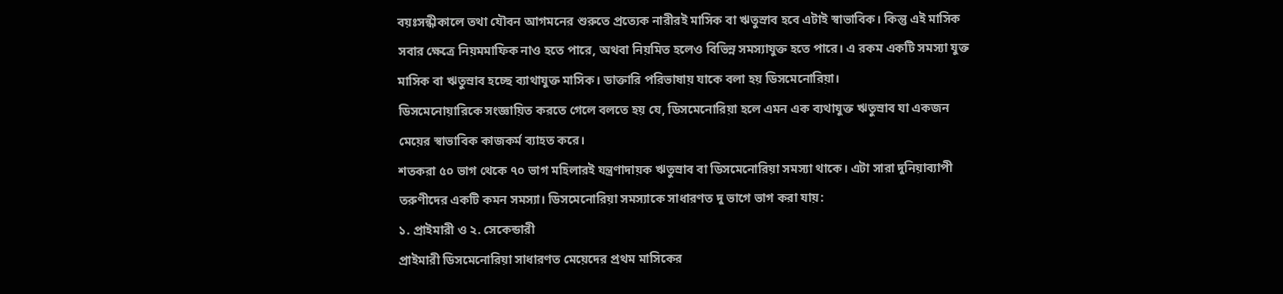বয়ঃসন্ধীকালে তথা যৌবন আগমনের শুরুতে প্রত্যেক নারীরই মাসিক বা ঋতুস্রাব হবে এটাই স্বাভাবিক। কিন্তু এই মাসিক সবার ক্ষেত্রে নিয়মমাফিক নাও হতে পারে, অথবা নিয়মিত হলেও বিভিন্ন সমস্যাযুক্ত হতে পারে। এ রকম একটি সমস্যা যুক্ত মাসিক বা ঋতুস্রাব হচ্ছে ব্যাথাযুক্ত মাসিক। ডাক্তারি পরিভাষায় যাকে বলা হয় ডিসমেনোরিয়া।
ডিসমেনোয়ারিকে সংজ্ঞায়িত করতে গেলে বলতে হয় যে, ডিসমেনোরিয়া হলে এমন এক ব্যথাযুক্ত ঋতুস্রাব যা একজন মেয়ের স্বাভাবিক কাজকর্ম ব্যাহত করে।
শতকরা ৫০ ভাগ থেকে ৭০ ভাগ মহিলারই যন্ত্রণাদায়ক ঋতুস্রাব বা ডিসমেনোরিয়া সমস্যা থাকে। এটা সারা দুনিয়াব্যাপী তরুণীদের একটি কমন সমস্যা। ডিসমেনোরিয়া সমস্যাকে সাধারণত দু ভাগে ভাগ করা যায়:
১. প্রাইমারী ও ২. সেকেন্ডারী
প্রাইমারী ডিসমেনোরিয়া সাধারণত মেয়েদের প্রথম মাসিকের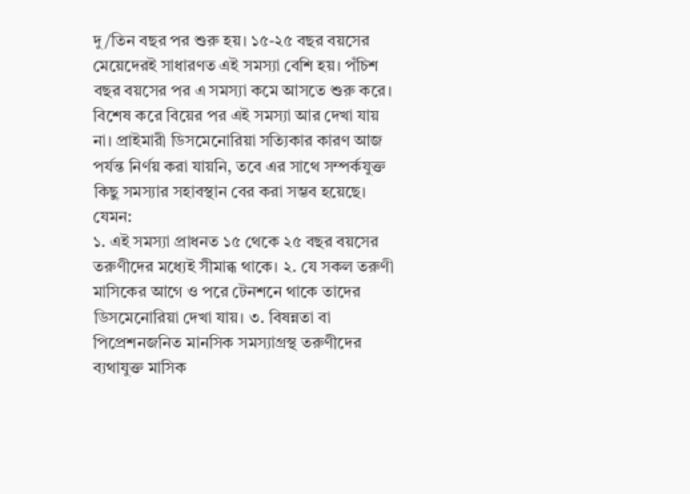দু/তিন বছর পর শুরু হয়। ১৫-২৫ বছর বয়সের মেয়েদেরই সাধারণত এই সমস্যা বেশি হয়। পঁচিশ বছর বয়সের পর এ সমস্যা কমে আসতে শুরু করে। বিশেষ করে বিয়ের পর এই সমস্যা আর দেখা যায় না। প্রাইমারী ডিসমেনোরিয়া সত্যিকার কারণ আজ পর্যন্ত নির্ণয় করা যায়নি, তবে এর সাথে সম্পর্কযুক্ত কিছু সমস্যার সহাবস্থান বের করা সম্ভব হয়েছে। যেমন:
১. এই সমস্যা প্রাধনত ১৫ থেকে ২৫ বছর বয়সের তরুণীদের মধ্যেই সীমাব্ধ থাকে। ২. যে সকল তরুণী মাসিকের আগে ও পরে টেনশনে থাকে তাদের ডিসমেনোরিয়া দেখা যায়। ৩. বিষন্নতা বা পিপ্রেশনজনিত মানসিক সমস্যাগ্রস্থ তরুণীদের ব্যথাযুক্ত মাসিক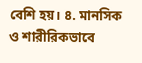বেশি হয়। ৪. মানসিক ও শারীরিকভাবে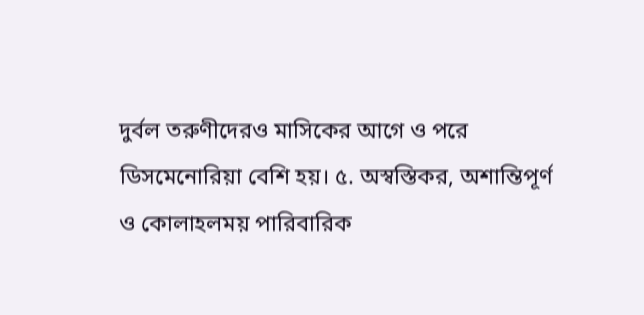দুর্বল তরুণীদেরও মাসিকের আগে ও পরে ডিসমেনোরিয়া বেশি হয়। ৫. অস্বস্তিকর, অশান্তিপূর্ণ ও কোলাহলময় পারিবারিক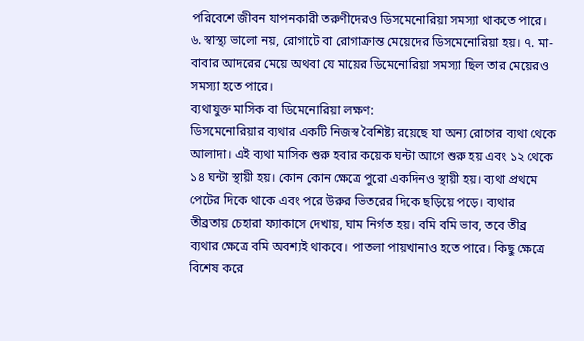পরিবেশে জীবন যাপনকারী তরুণীদেরও ডিসমেনোরিয়া সমস্যা থাকতে পারে। ৬. স্বাস্থ্য ভালো নয়, রোগাটে বা রোগাক্রান্ত মেয়েদের ডিসমেনোরিয়া হয়। ৭. মা-বাবার আদরের মেয়ে অথবা যে মায়ের ডিমেনোরিয়া সমস্যা ছিল তার মেয়েরও সমস্যা হতে পারে।
ব্যথাযুক্ত মাসিক বা ডিমেনোরিয়া লক্ষণ:
ডিসমেনোরিয়ার ব্যথার একটি নিজস্ব বৈশিষ্ট্য রয়েছে যা অন্য রোগের ব্যথা থেকে আলাদা। এই ব্যথা মাসিক শুরু হবার কয়েক ঘন্টা আগে শুরু হয় এবং ১২ থেকে ১৪ ঘন্টা স্থায়ী হয়। কোন কোন ক্ষেত্রে পুরো একদিনও স্থায়ী হয়। ব্যথা প্রথমে পেটের দিকে থাকে এবং পরে উরুর ভিতরের দিকে ছড়িয়ে পড়ে। ব্যথার তীব্রতায় চেহারা ফ্যাকাসে দেখায়, ঘাম নির্গত হয়। বমি বমি ভাব, তবে তীব্র ব্যথার ক্ষেত্রে বমি অবশ্যই থাকবে। পাতলা পায়খানাও হতে পারে। কিছু ক্ষেত্রে বিশেষ করে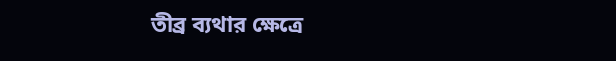তীব্র ব্যথার ক্ষেত্রে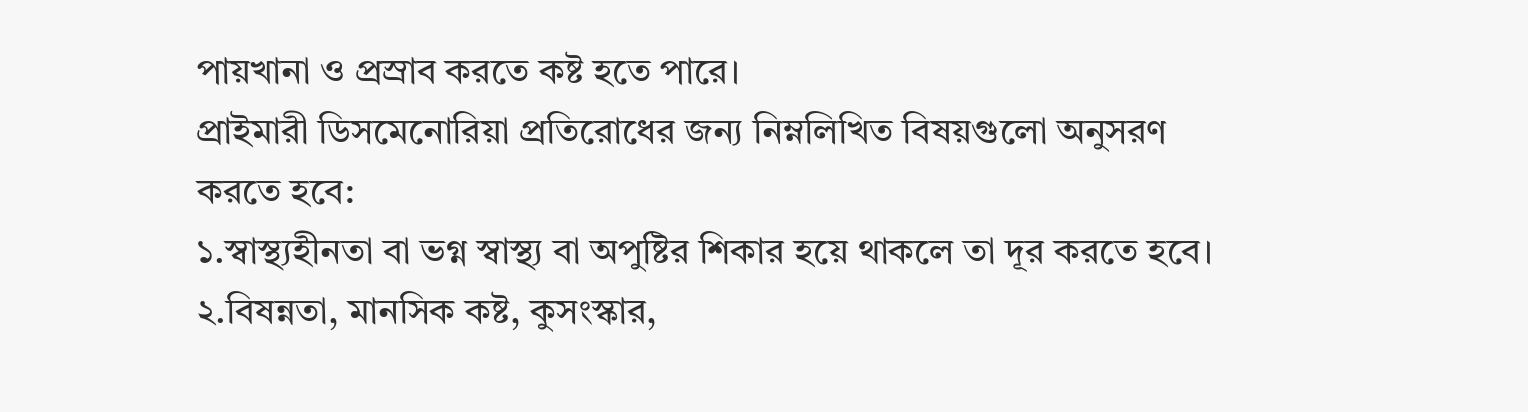পায়খানা ও প্রস্রাব করতে কষ্ট হতে পারে।
প্রাইমারী ডিসমেনোরিয়া প্রতিরোধের জন্য নিম্নলিখিত বিষয়গুলো অনুসরণ করতে হবে:
১.স্বাস্থ্যহীনতা বা ভগ্ন স্বাস্থ্য বা অপুষ্টির শিকার হয়ে থাকলে তা দূর করতে হবে।
২.বিষন্নতা, মানসিক কষ্ট, কুসংস্কার,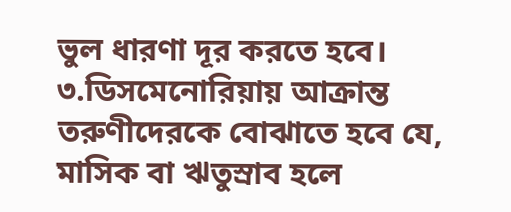ভুল ধারণা দূর করতে হবে।
৩.ডিসমেনোরিয়ায় আক্রান্ত তরুণীদেরকে বোঝাতে হবে যে, মাসিক বা ঋতুস্রাব হলে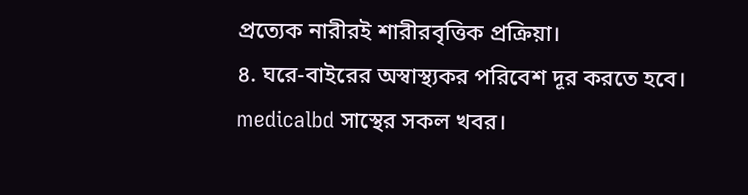প্রত্যেক নারীরই শারীরবৃত্তিক প্রক্রিয়া।
৪. ঘরে-বাইরের অস্বাস্থ্যকর পরিবেশ দূর করতে হবে।
medicalbd সাস্থের সকল খবর।